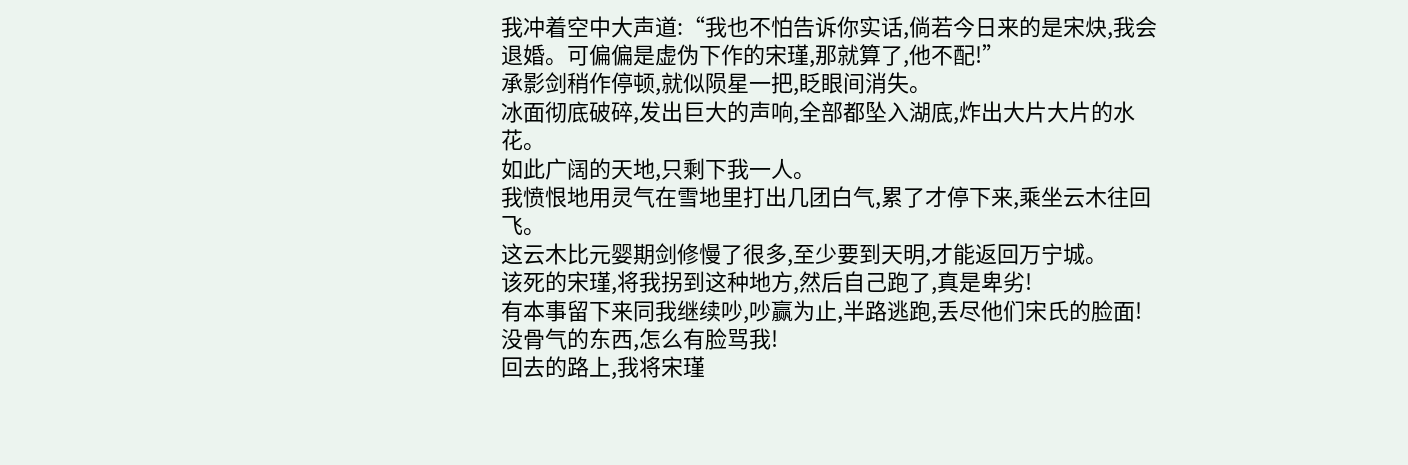我冲着空中大声道:“我也不怕告诉你实话,倘若今日来的是宋炔,我会退婚。可偏偏是虚伪下作的宋瑾,那就算了,他不配!”
承影剑稍作停顿,就似陨星一把,眨眼间消失。
冰面彻底破碎,发出巨大的声响,全部都坠入湖底,炸出大片大片的水花。
如此广阔的天地,只剩下我一人。
我愤恨地用灵气在雪地里打出几团白气,累了才停下来,乘坐云木往回飞。
这云木比元婴期剑修慢了很多,至少要到天明,才能返回万宁城。
该死的宋瑾,将我拐到这种地方,然后自己跑了,真是卑劣!
有本事留下来同我继续吵,吵赢为止,半路逃跑,丢尽他们宋氏的脸面!
没骨气的东西,怎么有脸骂我!
回去的路上,我将宋瑾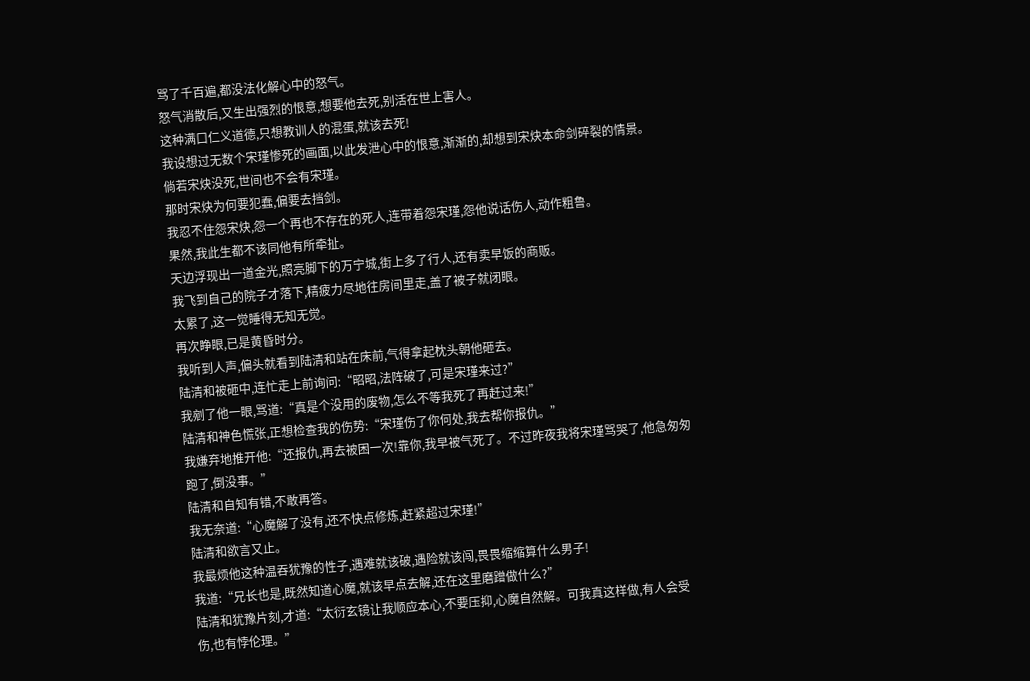骂了千百遍,都没法化解心中的怒气。
怒气消散后,又生出强烈的恨意,想要他去死,别活在世上害人。
这种满口仁义道德,只想教训人的混蛋,就该去死!
我设想过无数个宋瑾惨死的画面,以此发泄心中的恨意,渐渐的,却想到宋炔本命剑碎裂的情景。
倘若宋炔没死,世间也不会有宋瑾。
那时宋炔为何要犯蠢,偏要去挡剑。
我忍不住怨宋炔,怨一个再也不存在的死人,连带着怨宋瑾,怨他说话伤人,动作粗鲁。
果然,我此生都不该同他有所牵扯。
天边浮现出一道金光,照亮脚下的万宁城,街上多了行人,还有卖早饭的商贩。
我飞到自己的院子才落下,精疲力尽地往房间里走,盖了被子就闭眼。
太累了,这一觉睡得无知无觉。
再次睁眼,已是黄昏时分。
我听到人声,偏头就看到陆清和站在床前,气得拿起枕头朝他砸去。
陆清和被砸中,连忙走上前询问:“昭昭,法阵破了,可是宋瑾来过?”
我剜了他一眼,骂道:“真是个没用的废物,怎么不等我死了再赶过来!”
陆清和神色慌张,正想检查我的伤势:“宋瑾伤了你何处,我去帮你报仇。”
我嫌弃地推开他:“还报仇,再去被困一次!靠你,我早被气死了。不过昨夜我将宋瑾骂哭了,他急匆匆跑了,倒没事。”
陆清和自知有错,不敢再答。
我无奈道:“心魔解了没有,还不快点修炼,赶紧超过宋瑾!”
陆清和欲言又止。
我最烦他这种温吞犹豫的性子,遇难就该破,遇险就该闯,畏畏缩缩算什么男子!
我道:“兄长也是,既然知道心魔,就该早点去解,还在这里磨蹭做什么?”
陆清和犹豫片刻,才道:“太衍玄镜让我顺应本心,不要压抑,心魔自然解。可我真这样做,有人会受伤,也有悖伦理。”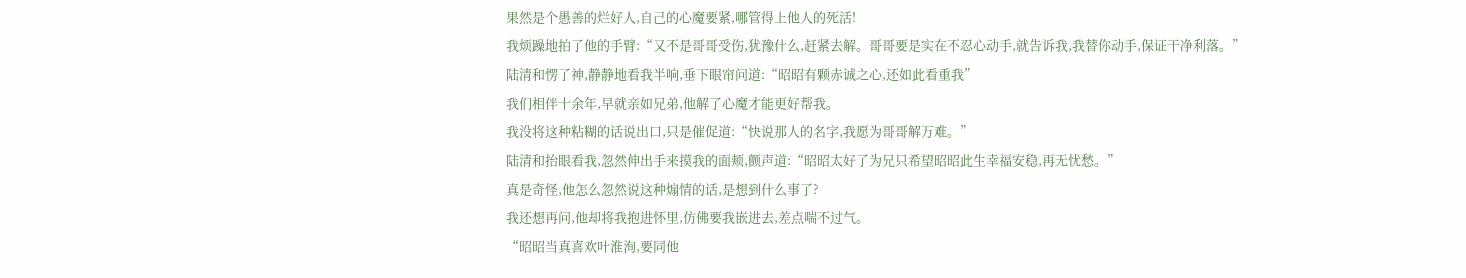果然是个愚善的烂好人,自己的心魔要紧,哪管得上他人的死活!
我烦躁地拍了他的手臂:“又不是哥哥受伤,犹豫什么,赶紧去解。哥哥要是实在不忍心动手,就告诉我,我替你动手,保证干净利落。”
陆清和愣了神,静静地看我半响,垂下眼帘问道:“昭昭有颗赤诚之心,还如此看重我”
我们相伴十余年,早就亲如兄弟,他解了心魔才能更好帮我。
我没将这种粘糊的话说出口,只是催促道:“快说那人的名字,我愿为哥哥解万难。”
陆清和抬眼看我,忽然伸出手来摸我的面颊,颤声道:“昭昭太好了为兄只希望昭昭此生幸福安稳,再无忧愁。”
真是奇怪,他怎么忽然说这种煽情的话,是想到什么事了?
我还想再问,他却将我抱进怀里,仿佛要我嵌进去,差点喘不过气。
“昭昭当真喜欢叶淮洵,要同他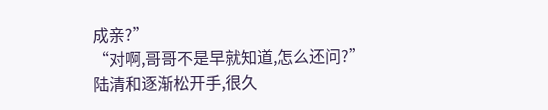成亲?”
“对啊,哥哥不是早就知道,怎么还问?”
陆清和逐渐松开手,很久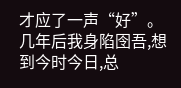才应了一声“好”。
几年后我身陷囹吾,想到今时今日,总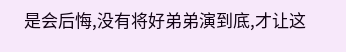是会后悔,没有将好弟弟演到底,才让这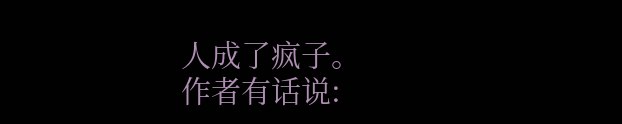人成了疯子。
作者有话说: